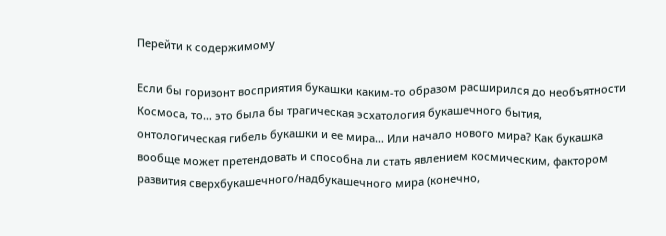Перейти к содержимому

Если бы горизонт восприятия букашки каким-то образом расширился до необъятности Космоса, то… это была бы трагическая эсхатология букашечного бытия, онтологическая гибель букашки и ее мира… Или начало нового мира? Как букашка вообще может претендовать и способна ли стать явлением космическим, фактором развития сверхбукашечного/надбукашечного мира (конечно,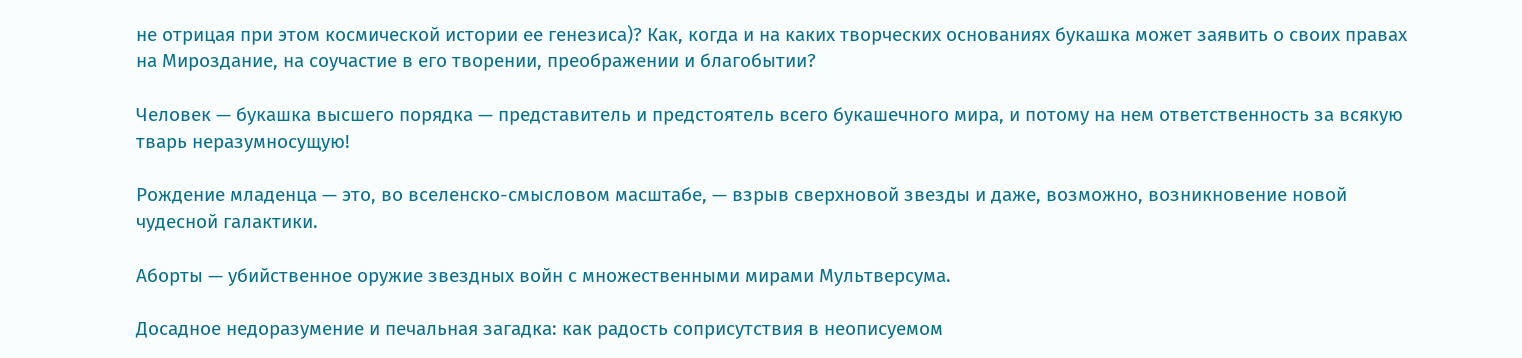не отрицая при этом космической истории ее генезиса)? Как, когда и на каких творческих основаниях букашка может заявить о своих правах на Мироздание, на соучастие в его творении, преображении и благобытии?

Человек — букашка высшего порядка — представитель и предстоятель всего букашечного мира, и потому на нем ответственность за всякую тварь неразумносущую!

Рождение младенца — это, во вселенско-смысловом масштабе, — взрыв сверхновой звезды и даже, возможно, возникновение новой чудесной галактики.

Аборты — убийственное оружие звездных войн с множественными мирами Мультверсума.

Досадное недоразумение и печальная загадка: как радость соприсутствия в неописуемом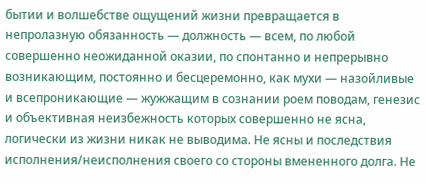бытии и волшебстве ощущений жизни превращается в непролазную обязанность — должность — всем, по любой совершенно неожиданной оказии, по спонтанно и непрерывно возникающим, постоянно и бесцеремонно, как мухи — назойливые и всепроникающие — жужжащим в сознании роем поводам, генезис и объективная неизбежность которых совершенно не ясна, логически из жизни никак не выводима. Не ясны и последствия исполнения/неисполнения своего со стороны вмененного долга. Не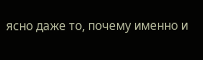ясно даже то, почему именно и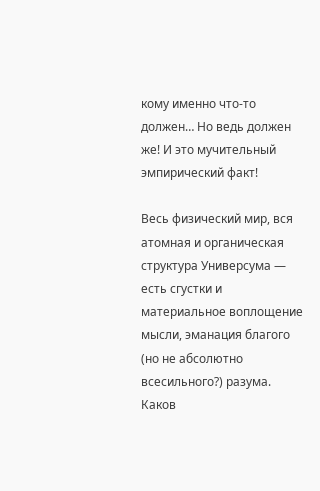кому именно что-то должен… Но ведь должен же! И это мучительный эмпирический факт!

Весь физический мир, вся атомная и органическая структура Универсума — есть сгустки и материальное воплощение мысли, эманация благого (но не абсолютно всесильного?) разума.
Каков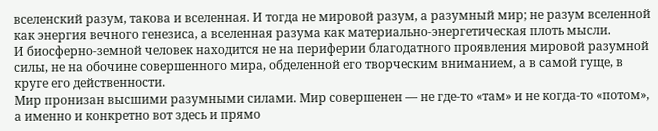вселенский разум, такова и вселенная. И тогда не мировой разум, а разумный мир; не разум вселенной как энергия вечного генезиса, а вселенная разума как материально-энергетическая плоть мысли.
И биосферно-земной человек находится не на периферии благодатного проявления мировой разумной силы, не на обочине совершенного мира, обделенной его творческим вниманием, а в самой гуще, в круге его действенности.
Мир пронизан высшими разумными силами. Мир совершенен — не где-то «там» и не когда-то «потом», а именно и конкретно вот здесь и прямо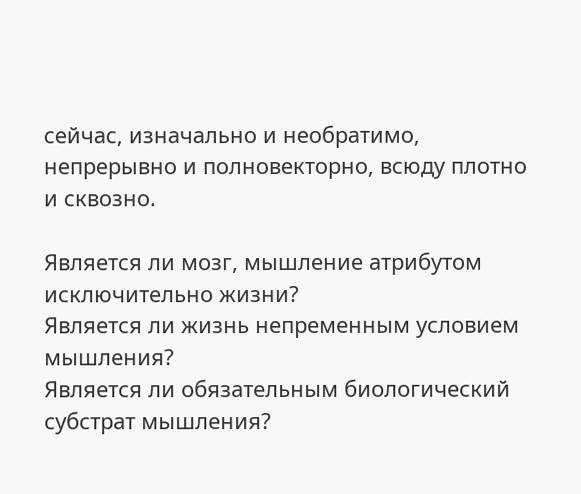сейчас, изначально и необратимо, непрерывно и полновекторно, всюду плотно и сквозно.

Является ли мозг, мышление атрибутом исключительно жизни?
Является ли жизнь непременным условием мышления?
Является ли обязательным биологический субстрат мышления?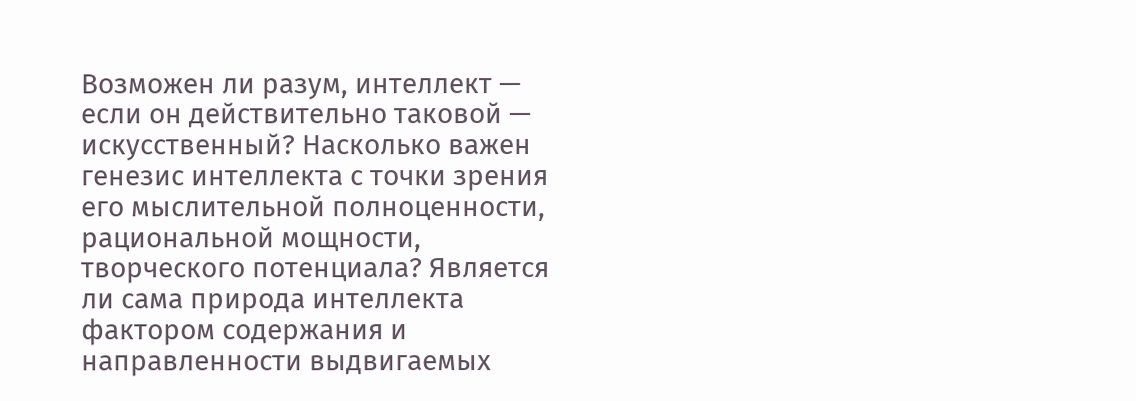Возможен ли разум, интеллект — если он действительно таковой — искусственный? Насколько важен генезис интеллекта с точки зрения его мыслительной полноценности, рациональной мощности, творческого потенциала? Является ли сама природа интеллекта фактором содержания и направленности выдвигаемых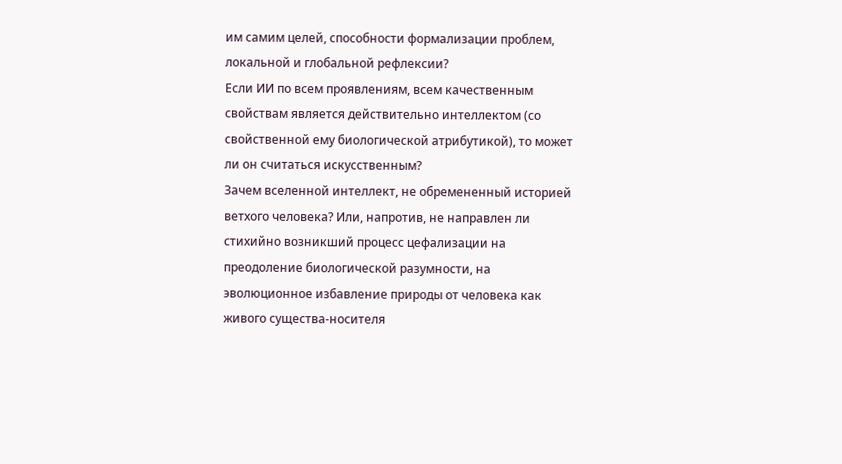им самим целей, способности формализации проблем, локальной и глобальной рефлексии?
Если ИИ по всем проявлениям, всем качественным свойствам является действительно интеллектом (со свойственной ему биологической атрибутикой), то может ли он считаться искусственным?
Зачем вселенной интеллект, не обремененный историей ветхого человека? Или, напротив, не направлен ли стихийно возникший процесс цефализации на преодоление биологической разумности, на эволюционное избавление природы от человека как живого существа-носителя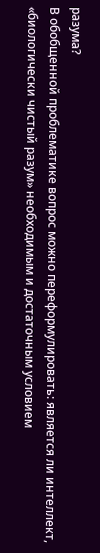разума?
В обобщенной проблематике вопрос можно переформулировать: является ли интеллект, «биологически чистый разум» необходимым и достаточным условием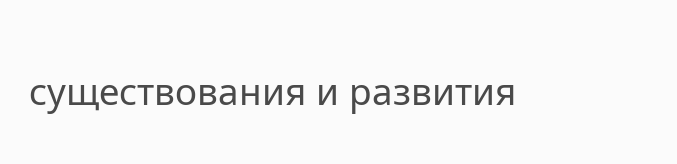существования и развития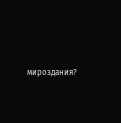мироздания?